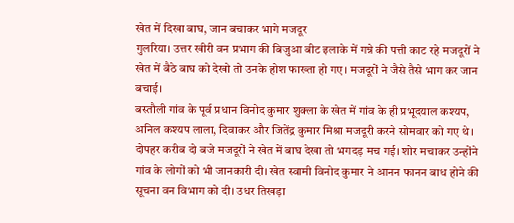खेत में दिखा बाघ, जान बचाकर भागे मजदूर
गुलरिया। उत्तर खीरी वन प्रभाग की बिजुआ बीट इलाके में गन्ने की पत्ती काट रहे मजदूरों ने खेत में बैठे बाघ को देखो तो उनके होश फाख्ता हो गए। मजदूरों ने जैसे तैसे भाग कर जान बचाई।
बस्तौली गांव के पूर्व प्रधान विनोद कुमार शुक्ला के खेत में गांव के ही प्रभूदयाल कश्यप, अनिल कश्यप लाला, दिवाकर और जितेंद्र कुमार मिश्रा मजदूरी करने सोमवार को गए थे। दोपहर करीब दो बजे मजदूरों ने खेत में बाघ देखा तो भगदड़ मच गई। शोर मचाकर उन्होंने गांव के लोगों को भी जानकारी दी। खेत स्वामी विनोद कुमार ने आनन फानन बाध होने की सूचना वन विभाग को दी। उधर तिखड़ा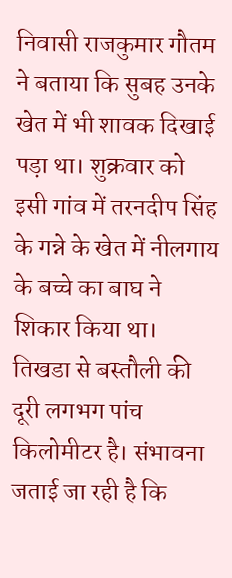निवासी राजकुमार गौतम ने बताया कि सुबह उनके खेत में भी शावक दिखाई पड़ा था। शुक्रवार को इसी गांव में तरनदीप सिंह के गन्ने के खेत में नीलगाय के बच्चे का बाघ ने शिकार किया था। तिखडा से बस्तौली की दूरी लगभग पांच किलोमीटर है। संभावना जताई जा रही है कि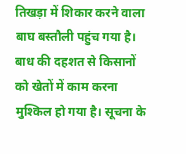तिखड़ा में शिकार करने वाला बाघ बस्तौली पहुंच गया है। बाध की दहशत से किसानों को खेतों में काम करना मुश्किल हो गया है। सूचना के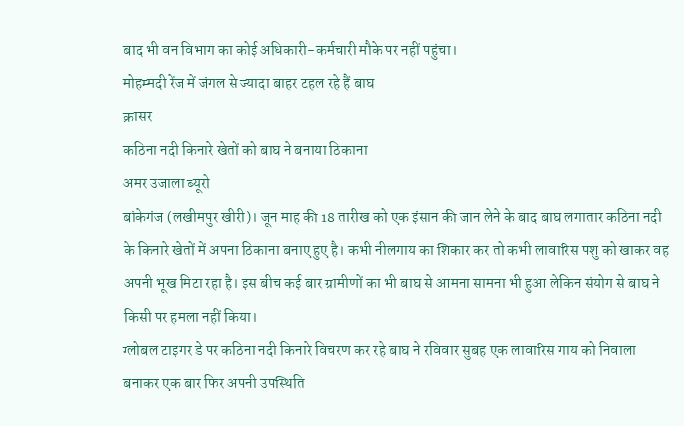बाद भी वन विभाग का कोई अधिकारी-कर्मचारी मौके पर नहीं पहुंचा।
मोहम्मदी रेंज में जंगल से ज्यादा बाहर टहल रहे हैं बाघ
क्रासर
कठिना नदी किनारे खेतों को बाघ ने बनाया ठिकाना
अमर उजाला ब्यूरो
बांकेगंज (लखीमपुर खीरी)। जून माह की 18 तारीख को एक इंसान की जान लेने के बाद बाघ लगातार कठिना नदी के किनारे खेतों में अपना ठिकाना बनाए हुए है। कभी नीलगाय का शिकार कर तो कभी लावारिस पशु को खाकर वह अपनी भूख मिटा रहा है। इस बीच कई बार ग्रामीणों का भी बाघ से आमना सामना भी हुआ लेकिन संयोग से बाघ ने किसी पर हमला नहीं किया।
ग्लोबल टाइगर डे पर कठिना नदी किनारे विचरण कर रहे बाघ ने रविवार सुबह एक लावारिस गाय को निवाला बनाकर एक बार फिर अपनी उपस्थिति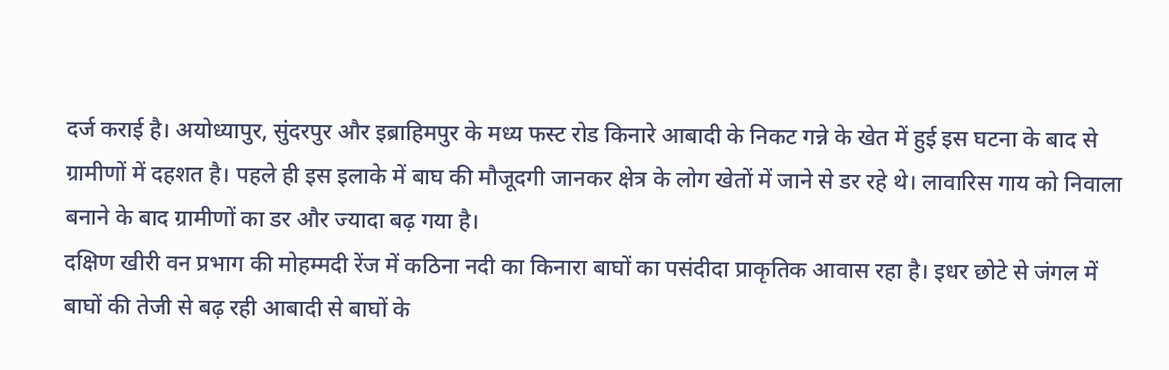दर्ज कराई है। अयोध्यापुर, सुंदरपुर और इब्राहिमपुर के मध्य फस्ट रोड किनारे आबादी के निकट गन्ने के खेत में हुई इस घटना के बाद से ग्रामीणों में दहशत है। पहले ही इस इलाके में बाघ की मौजूदगी जानकर क्षेत्र के लोग खेतों में जाने से डर रहे थे। लावारिस गाय को निवाला बनाने के बाद ग्रामीणों का डर और ज्यादा बढ़ गया है।
दक्षिण खीरी वन प्रभाग की मोहम्मदी रेंज में कठिना नदी का किनारा बाघों का पसंदीदा प्राकृतिक आवास रहा है। इधर छोटे से जंगल में बाघों की तेजी से बढ़ रही आबादी से बाघों के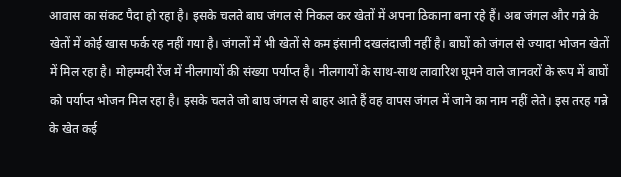आवास का संकट पैदा हो रहा है। इसके चलते बाघ जंगल से निकल कर खेतों में अपना ठिकाना बना रहे हैं। अब जंगल और गन्ने के खेतों में कोई खास फर्क रह नहीं गया है। जंगलों में भी खेतों से कम इंसानी दखलंदाजी नहीं है। बाघों को जंगल से ज्यादा भोजन खेतों में मिल रहा है। मोहम्मदी रेंज में नीलगायों की संख्या पर्याप्त है। नीलगायों के साथ-साथ लावारिश घूमने वाले जानवरों के रूप में बाघों को पर्याप्त भोजन मिल रहा है। इसके चलते जो बाघ जंगल से बाहर आते हैं वह वापस जंगल में जाने का नाम नहीं लेते। इस तरह गन्ने के खेत कई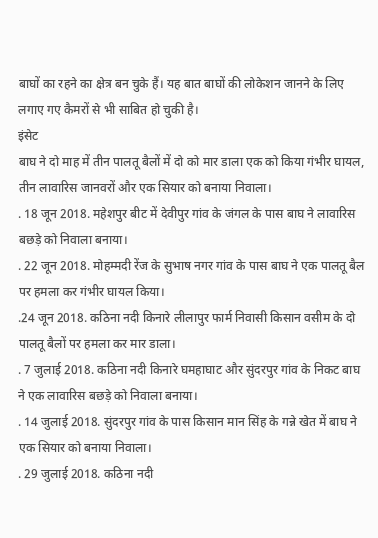बाघों का रहने का क्षेत्र बन चुके हैं। यह बात बाघों की लोकेशन जानने के लिए लगाए गए कैमरों से भी साबित हो चुकी है।
इंसेट
बाघ ने दो माह में तीन पालतू बैलों में दो को मार डाला एक को किया गंभीर घायल, तीन लावारिस जानवरों और एक सियार को बनाया निवाला।
. 18 जून 2018. महेशपुर बीट में देवीपुर गांव के जंगल के पास बाघ ने लावारिस बछड़े को निवाला बनाया।
. 22 जून 2018. मोहम्मदी रेंज के सुभाष नगर गांव के पास बाघ ने एक पालतू बैल पर हमला कर गंभीर घायल किया।
.24 जून 2018. कठिना नदी किनारे लीलापुर फार्म निवासी किसान वसीम के दो पालतू बैलों पर हमला कर मार डाला।
. 7 जुलाई 2018. कठिना नदी किनारे घमहाघाट और सुंदरपुर गांव के निकट बाघ ने एक लावारिस बछड़े को निवाला बनाया।
. 14 जुलाई 2018. सुंदरपुर गांव के पास किसान मान सिंह के गन्ने खेत में बाघ ने एक सियार को बनाया निवाला।
. 29 जुलाई 2018. कठिना नदी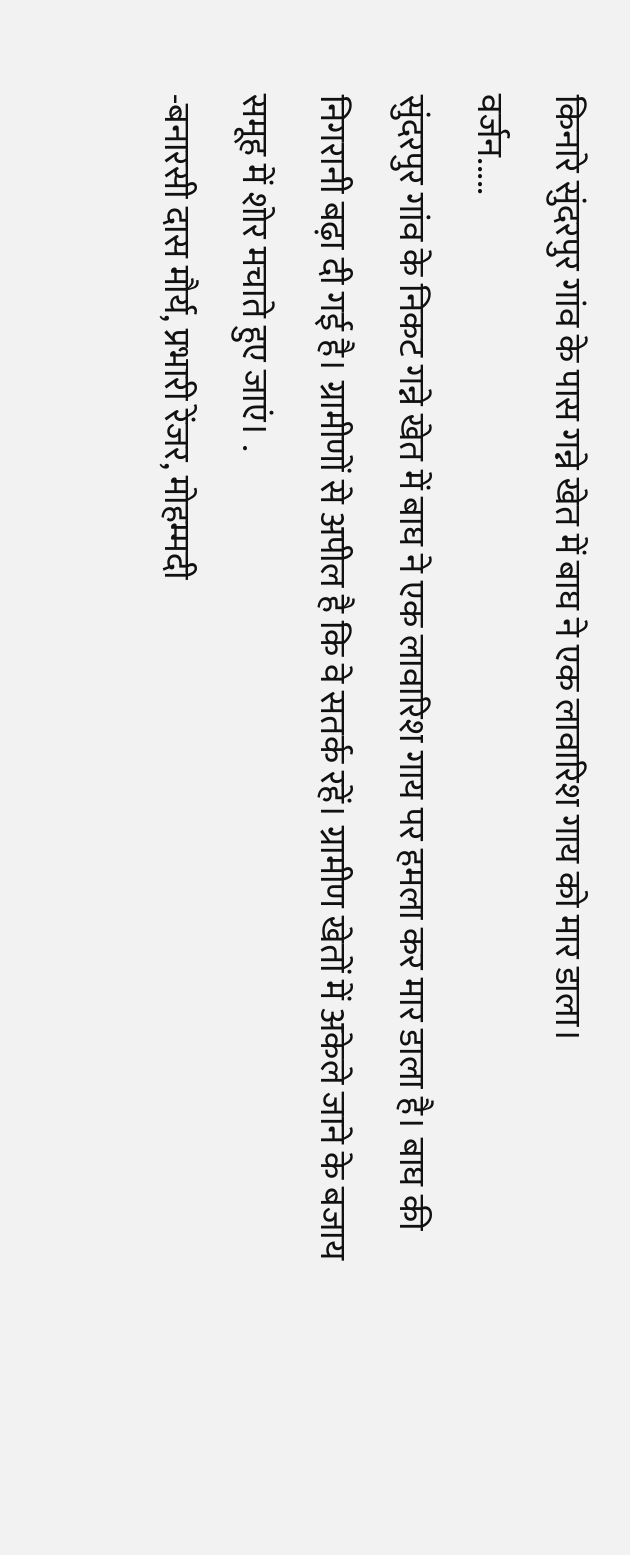किनारे सुंदरपुर गांव के पास गन्ने खेत में बाघ ने एक लावारिश गाय को मार डाला।
वर्जन.....
सुंदरपुर गांव के निकट गन्ने खेत में बाघ ने एक लावारिश गाय पर हमला कर मार डाला है। बाघ की निगरानी बढ़ा दी गई है। ग्रामीणों से अपील है कि वे सतर्क रहें। ग्रामीण खेतों में अकेले जाने के बजाय समूह में शोर मचाते हुए जाएं। .
-बनारसी दास मौर्य, प्रभारी रेंजर, मोहम्मदी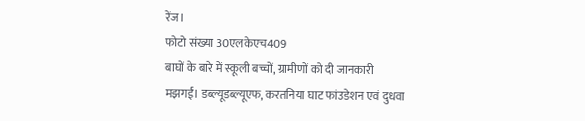रेंज।
फोटो संख्या 30एलकेएच409
बाघों के बारे में स्कूली बच्चों, ग्रामीणों को दी जानकारी
मझगईं। डब्ल्यूडब्ल्यूएफ, करतनिया घाट फांउडेशन एवं दुधवा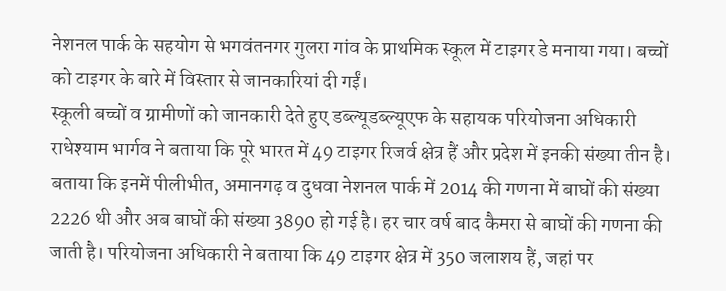नेशनल पार्क के सहयोग से भगवंतनगर गुलरा गांव के प्राथमिक स्कूल में टाइगर डे मनाया गया। बच्चों को टाइगर के बारे में विस्तार से जानकारियां दी गईं।
स्कूली बच्चों व ग्रामीणों को जानकारी देते हुए डब्ल्यूडब्ल्यूएफ के सहायक परियोजना अधिकारी राधेश्याम भार्गव ने बताया कि पूरे भारत में 49 टाइगर रिजर्व क्षेत्र हैं और प्रदेश में इनकी संख्या तीन है। बताया कि इनमें पीलीभीत, अमानगढ़ व दुधवा नेशनल पार्क में 2014 की गणना में बाघों की संख्या 2226 थी और अब बाघों की संख्या 3890 हो गई है। हर चार वर्ष बाद कैमरा से बाघों की गणना की जाती है। परियोजना अधिकारी ने बताया कि 49 टाइगर क्षेत्र में 350 जलाशय हैं, जहां पर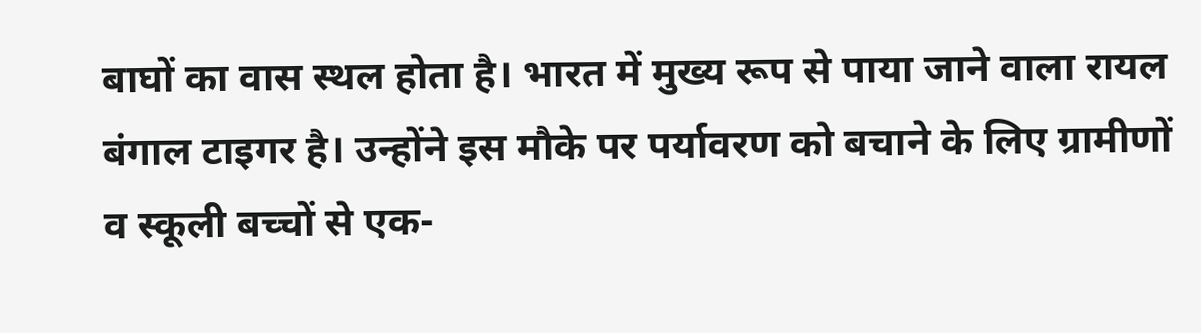बाघों का वास स्थल होता है। भारत में मुख्य रूप से पाया जाने वाला रायल बंगाल टाइगर है। उन्होंने इस मौके पर पर्यावरण को बचाने के लिए ग्रामीणों व स्कूली बच्चों से एक-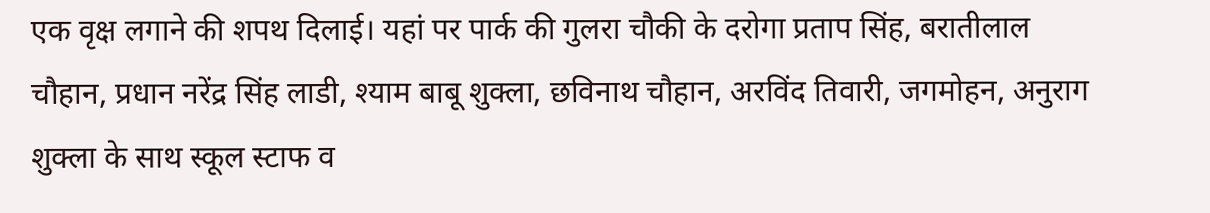एक वृक्ष लगाने की शपथ दिलाई। यहां पर पार्क की गुलरा चौकी के दरोगा प्रताप सिंह, बरातीलाल चौहान, प्रधान नरेंद्र सिंह लाडी, श्याम बाबू शुक्ला, छविनाथ चौहान, अरविंद तिवारी, जगमोहन, अनुराग शुक्ला के साथ स्कूल स्टाफ व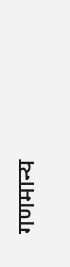गणमान्य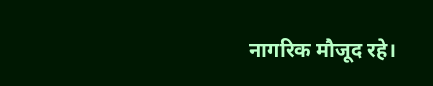नागरिक मौजूद रहे।